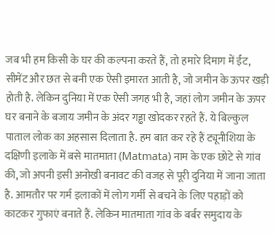जब भी हम किसी के घर की कल्पना करते हैं, तो हमारे दिमाग में ईंट, सीमेंट और छत से बनी एक ऐसी इमारत आती है, जो जमीन के ऊपर खड़ी होती है. लेकिन दुनिया में एक ऐसी जगह भी है, जहां लोग जमीन के ऊपर घर बनाने के बजाय जमीन के अंदर गड्ढा खोदकर रहते हैं. ये बिल्कुल पाताल लोक का अहसास दिलाता है. हम बात कर रहे हैं ट्यूनीशिया के दक्षिणी इलाके में बसे मातमाता (Matmata) नाम के एक छोटे से गांव की, जो अपनी इसी अनोखी बनावट की वजह से पूरी दुनिया में जाना जाता है. आमतौर पर गर्म इलाकों में लोग गर्मी से बचने के लिए पहाड़ों को काटकर गुफाएं बनाते हैं. लेकिन मातमाता गांव के बर्बर समुदाय के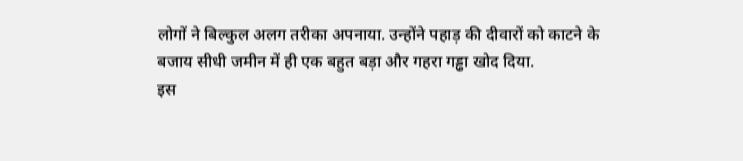लोगों ने बिल्कुल अलग तरीका अपनाया. उन्होंने पहाड़ की दीवारों को काटने के बजाय सीधी जमीन में ही एक बहुत बड़ा और गहरा गड्ढा खोद दिया.
इस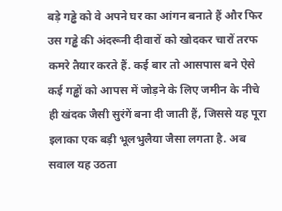बड़े गड्ढे को वे अपने घर का आंगन बनाते हैं और फिर उस गड्ढे की अंदरूनी दीवारों को खोदकर चारों तरफ कमरे तैयार करते हैं. कई बार तो आसपास बने ऐसे कई गड्ढों को आपस में जोड़ने के लिए जमीन के नीचे ही खंदक जैसी सुरंगें बना दी जाती हैं, जिससे यह पूरा इलाका एक बड़ी भूलभुलैया जैसा लगता है. अब सवाल यह उठता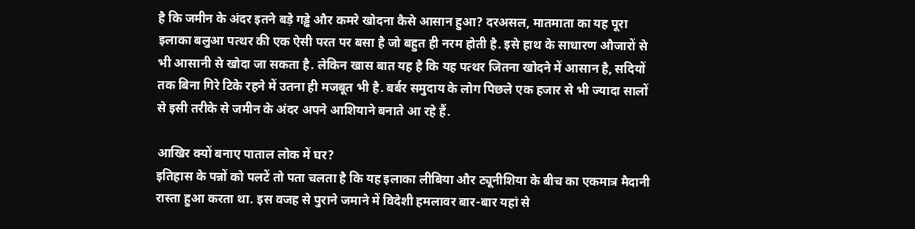है कि जमीन के अंदर इतने बड़े गड्ढे और कमरे खोदना कैसे आसान हुआ? दरअसल, मातमाता का यह पूरा इलाका बलुआ पत्थर की एक ऐसी परत पर बसा है जो बहुत ही नरम होती है. इसे हाथ के साधारण औजारों से भी आसानी से खोदा जा सकता है. लेकिन खास बात यह है कि यह पत्थर जितना खोदने में आसान है, सदियों तक बिना गिरे टिके रहने में उतना ही मजबूत भी है. बर्बर समुदाय के लोग पिछले एक हजार से भी ज्यादा सालों से इसी तरीके से जमीन के अंदर अपने आशियाने बनाते आ रहे हैं.

आखिर क्यों बनाए पाताल लोक में घर?
इतिहास के पन्नों को पलटें तो पता चलता है कि यह इलाका लीबिया और ट्यूनीशिया के बीच का एकमात्र मैदानी रास्ता हुआ करता था. इस वजह से पुराने जमाने में विदेशी हमलावर बार-बार यहां से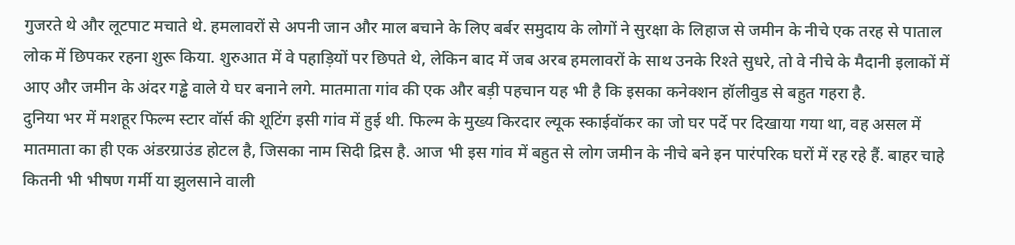गुजरते थे और लूटपाट मचाते थे. हमलावरों से अपनी जान और माल बचाने के लिए बर्बर समुदाय के लोगों ने सुरक्षा के लिहाज से जमीन के नीचे एक तरह से पाताल लोक में छिपकर रहना शुरू किया. शुरुआत में वे पहाड़ियों पर छिपते थे, लेकिन बाद में जब अरब हमलावरों के साथ उनके रिश्ते सुधरे, तो वे नीचे के मैदानी इलाकों में आए और जमीन के अंदर गड्ढे वाले ये घर बनाने लगे. मातमाता गांव की एक और बड़ी पहचान यह भी है कि इसका कनेक्शन हॉलीवुड से बहुत गहरा है.
दुनिया भर में मशहूर फिल्म स्टार वॉर्स की शूटिंग इसी गांव में हुई थी. फिल्म के मुख्य किरदार ल्यूक स्काईवॉकर का जो घर पर्दे पर दिखाया गया था, वह असल में मातमाता का ही एक अंडरग्राउंड होटल है, जिसका नाम सिदी द्रिस है. आज भी इस गांव में बहुत से लोग जमीन के नीचे बने इन पारंपरिक घरों में रह रहे हैं. बाहर चाहे कितनी भी भीषण गर्मी या झुलसाने वाली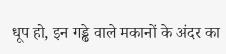धूप हो, इन गड्ढे वाले मकानों के अंदर का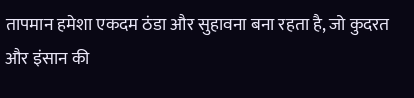तापमान हमेशा एकदम ठंडा और सुहावना बना रहता है, जो कुदरत और इंसान की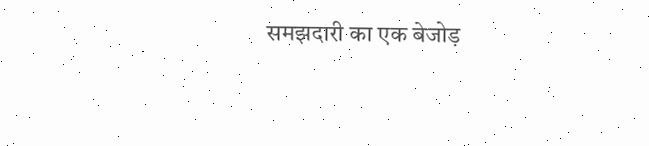समझदारी का एक बेजोड़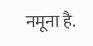नमूना है.